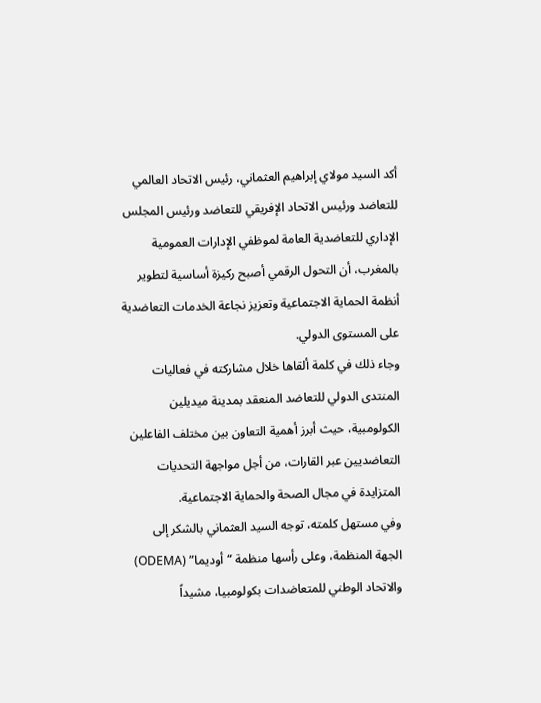أكد السيد مولاي إبراهيم العثماني، رئيس الاتحاد العالمي للتعاضد ورئيس الاتحاد الإفريقي للتعاضد ورئيس المجلس الإداري للتعاضدية العامة لموظفي الإدارات العمومية بالمغرب، أن التحول الرقمي أصبح ركيزة أساسية لتطوير أنظمة الحماية الاجتماعية وتعزيز نجاعة الخدمات التعاضدية على المستوى الدولي.
وجاء ذلك في كلمة ألقاها خلال مشاركته في فعاليات المنتدى الدولي للتعاضد المنعقد بمدينة ميديلين الكولومبية، حيث أبرز أهمية التعاون بين مختلف الفاعلين التعاضديين عبر القارات، من أجل مواجهة التحديات المتزايدة في مجال الصحة والحماية الاجتماعية.
وفي مستهل كلمته، توجه السيد العثماني بالشكر إلى الجهة المنظمة، وعلى رأسها منظمة “أوديما” (ODEMA) والاتحاد الوطني للمتعاضدات بكولومبيا، مشيداً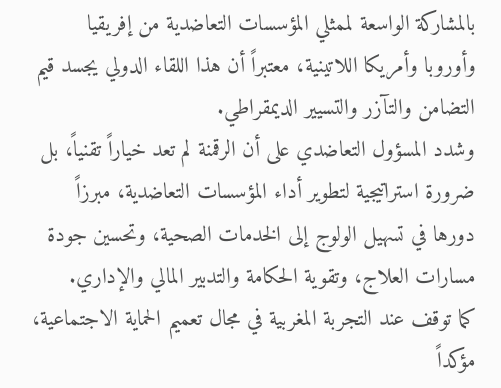بالمشاركة الواسعة لممثلي المؤسسات التعاضدية من إفريقيا وأوروبا وأمريكا اللاتينية، معتبراً أن هذا اللقاء الدولي يجسد قيم التضامن والتآزر والتسيير الديمقراطي.
وشدد المسؤول التعاضدي على أن الرقمنة لم تعد خياراً تقنياً، بل ضرورة استراتيجية لتطوير أداء المؤسسات التعاضدية، مبرزاً دورها في تسهيل الولوج إلى الخدمات الصحية، وتحسين جودة مسارات العلاج، وتقوية الحكامة والتدبير المالي والإداري.
كما توقف عند التجربة المغربية في مجال تعميم الحماية الاجتماعية، مؤكداً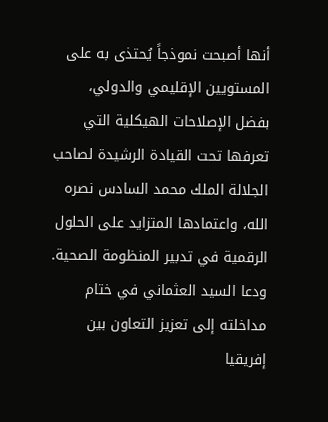أنها أصبحت نموذجاً يُحتذى به على المستويين الإقليمي والدولي، بفضل الإصلاحات الهيكلية التي تعرفها تحت القيادة الرشيدة لصاحب الجلالة الملك محمد السادس نصره الله، واعتمادها المتزايد على الحلول الرقمية في تدبير المنظومة الصحية.
ودعا السيد العثماني في ختام مداخلته إلى تعزيز التعاون بين إفريقيا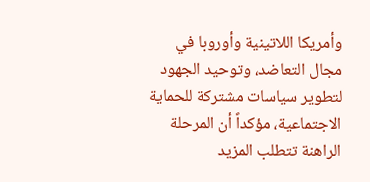وأمريكا اللاتينية وأوروبا في مجال التعاضد، وتوحيد الجهود لتطوير سياسات مشتركة للحماية الاجتماعية، مؤكداً أن المرحلة الراهنة تتطلب المزيد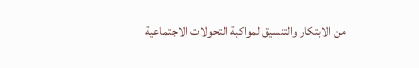من الابتكار والتنسيق لمواكبة التحولات الاجتماعية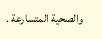والصحية المتسارعة .